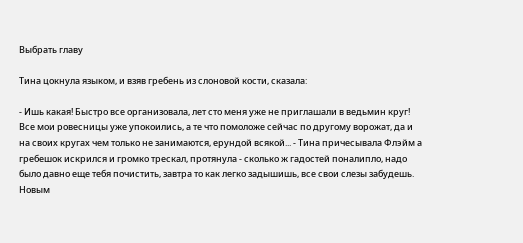Выбрать главу

Тина цокнула языком, и взяв гребень из слоновой кости, сказала:

- Ишь какая! Быстро все организовала, лет сто меня уже не приглашали в ведьмин круг! Все мои ровесницы уже упокоились, а те что помоложе сейчас по другому ворожат, да и на своих кругах чем только не занимаются, ерундой всякой... - Тина причесывала Флэйм а гребешок искрился и громко трескал, протянула - сколько ж гадостей поналипло, надо было давно еще тебя почистить, завтра то как легко задышишь, все свои слезы забудешь. Новым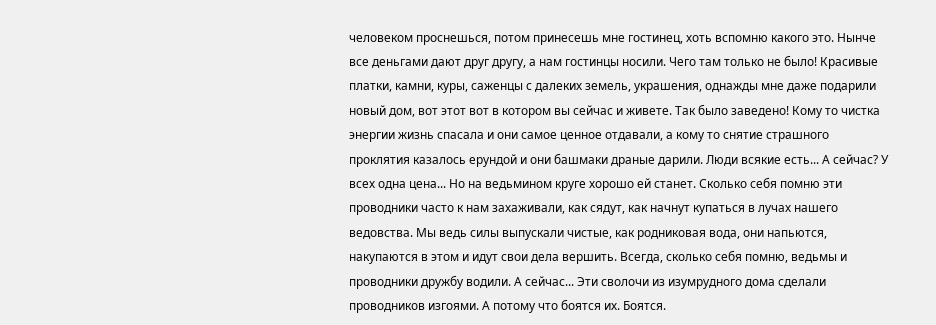человеком проснешься, потом принесешь мне гостинец, хоть вспомню какого это. Нынче все деньгами дают друг другу, а нам гостинцы носили. Чего там только не было! Красивые платки, камни, куры, саженцы с далеких земель, украшения, однажды мне даже подарили новый дом, вот этот вот в котором вы сейчас и живете. Так было заведено! Кому то чистка энергии жизнь спасала и они самое ценное отдавали, а кому то снятие страшного проклятия казалось ерундой и они башмаки драные дарили. Люди всякие есть... А сейчас? У всех одна цена... Но на ведьмином круге хорошо ей станет. Сколько себя помню эти проводники часто к нам захаживали, как сядут, как начнут купаться в лучах нашего ведовства. Мы ведь силы выпускали чистые, как родниковая вода, они напьются, накупаются в этом и идут свои дела вершить. Всегда, сколько себя помню, ведьмы и проводники дружбу водили. А сейчас... Эти сволочи из изумрудного дома сделали проводников изгоями. А потому что боятся их. Боятся.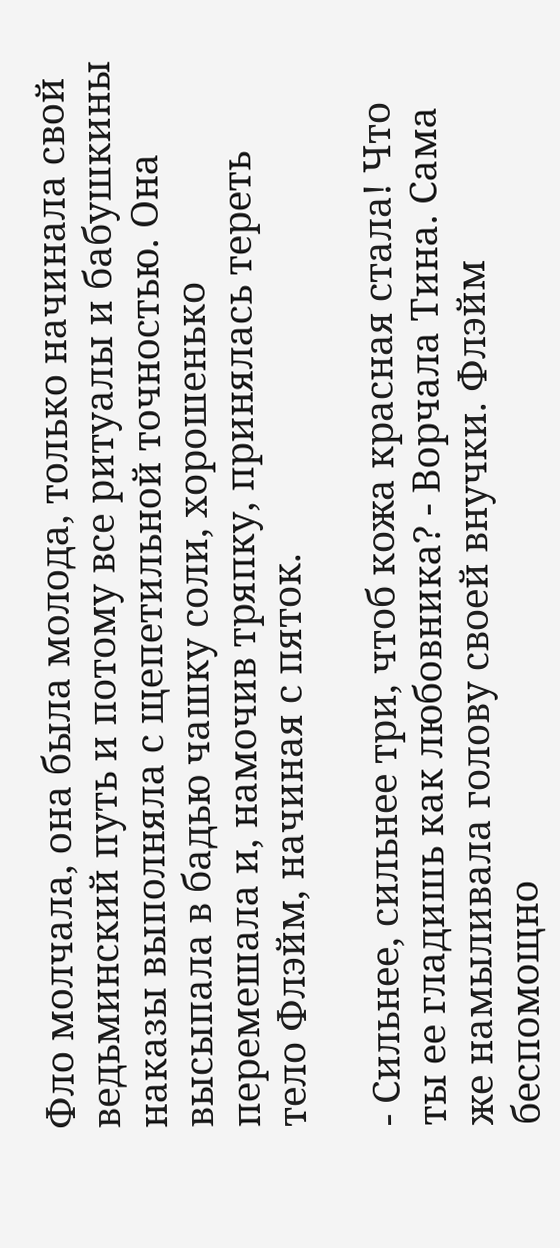Фло молчала, она была молода, только начинала свой ведьминский путь и потому все ритуалы и бабушкины наказы выполняла с щепетильной точностью. Она высыпала в бадью чашку соли, хорошенько перемешала и, намочив тряпку, принялась тереть тело Флэйм, начиная с пяток.

- Сильнее, сильнее три, чтоб кожа красная стала! Что ты ее гладишь как любовника? - Ворчала Тина. Сама же намыливала голову своей внучки. Флэйм беспомощно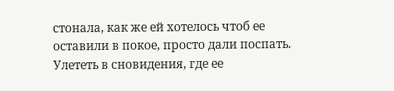стонала, как же ей хотелось чтоб ее оставили в покое, просто дали поспать. Улететь в сновидения, где ее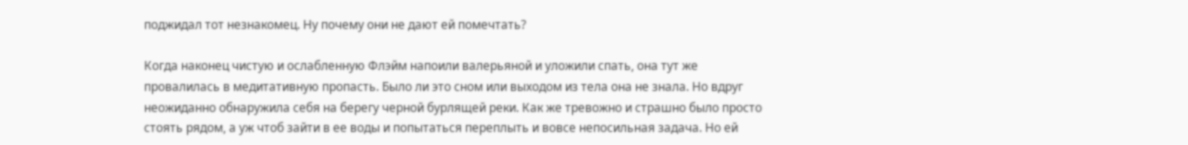поджидал тот незнакомец. Ну почему они не дают ей помечтать?

Когда наконец чистую и ослабленную Флэйм напоили валерьяной и уложили спать, она тут же провалилась в медитативную пропасть. Было ли это сном или выходом из тела она не знала. Но вдруг неожиданно обнаружила себя на берегу черной бурлящей реки. Как же тревожно и страшно было просто стоять рядом, а уж чтоб зайти в ее воды и попытаться переплыть и вовсе непосильная задача. Но ей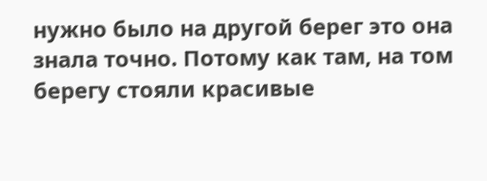нужно было на другой берег это она знала точно. Потому как там, на том берегу стояли красивые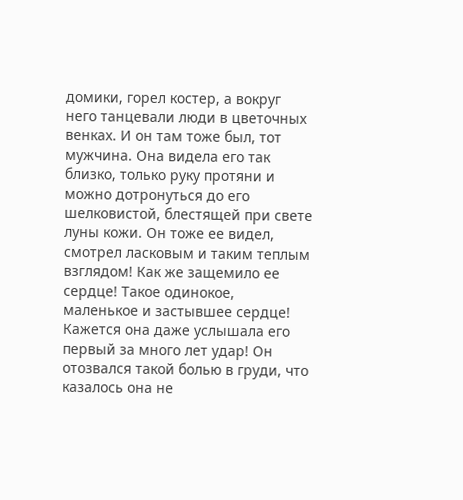домики, горел костер, а вокруг него танцевали люди в цветочных венках. И он там тоже был, тот мужчина. Она видела его так близко, только руку протяни и можно дотронуться до его шелковистой, блестящей при свете луны кожи. Он тоже ее видел, смотрел ласковым и таким теплым взглядом! Как же защемило ее сердце! Такое одинокое, маленькое и застывшее сердце! Кажется она даже услышала его первый за много лет удар! Он отозвался такой болью в груди, что казалось она не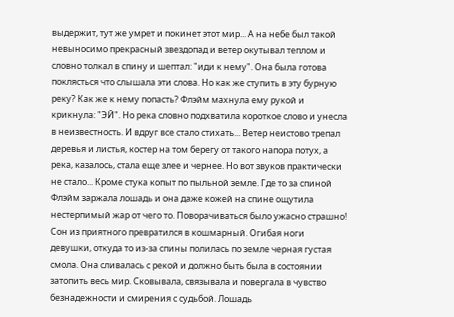выдержит, тут же умрет и покинет этот мир... А на небе был такой невыносимо прекрасный звездопад и ветер окутывал теплом и словно толкал в спину и шептал: "иди к нему". Она была готова поклясться что слышала эти слова. Но как же ступить в эту бурную реку? Как же к нему попасть? Флэйм махнула ему рукой и крикнула: "ЭЙ". Но река словно подхватила короткое слово и унесла в неизвестность. И вдруг все стало стихать... Ветер неистово трепал деревья и листья, костер на том берегу от такого напора потух, а река, казалось, стала еще злее и чернее. Но вот звуков практически не стало... Кроме стука копыт по пыльной земле. Где то за спиной Флэйм заржала лошадь и она даже кожей на спине ощутила нестерпимый жар от чего то. Поворачиваться было ужасно страшно! Сон из приятного превратился в кошмарный. Огибая ноги девушки, откуда то из-за спины полилась по земле черная густая смола. Она сливалась с рекой и должно быть была в состоянии затопить весь мир. Сковывала, связывала и повергала в чувство безнадежности и смирения с судьбой. Лошадь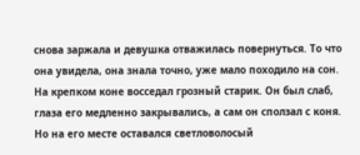снова заржала и девушка отважилась повернуться. То что она увидела, она знала точно, уже мало походило на сон. На крепком коне восседал грозный старик. Он был слаб, глаза его медленно закрывались, а сам он сползал с коня. Но на его месте оставался светловолосый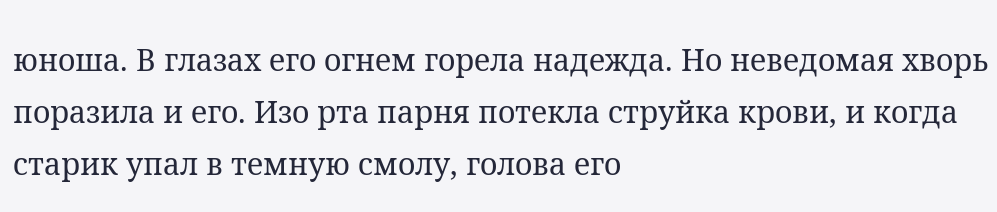юноша. В глазах его огнем горела надежда. Но неведомая хворь поразила и его. Изо рта парня потекла струйка крови, и когда старик упал в темную смолу, голова его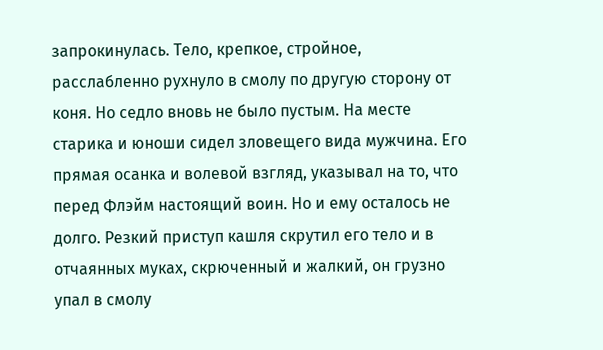запрокинулась. Тело, крепкое, стройное, расслабленно рухнуло в смолу по другую сторону от коня. Но седло вновь не было пустым. На месте старика и юноши сидел зловещего вида мужчина. Его прямая осанка и волевой взгляд, указывал на то, что перед Флэйм настоящий воин. Но и ему осталось не долго. Резкий приступ кашля скрутил его тело и в отчаянных муках, скрюченный и жалкий, он грузно упал в смолу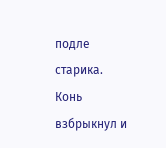подле старика. Конь взбрыкнул и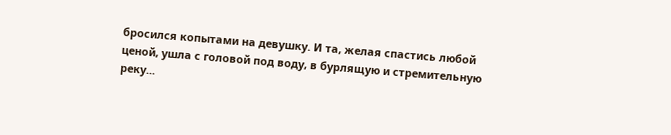бросился копытами на девушку. И та, желая спастись любой ценой, ушла с головой под воду, в бурлящую и стремительную реку...